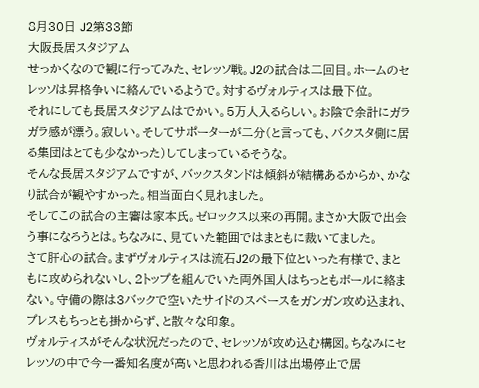8月30日 J2第33節
大阪長居スタジアム
せっかくなので観に行ってみた、セレッソ戦。J2の試合は二回目。ホームのセレッソは昇格争いに絡んでいるようで。対するヴォルティスは最下位。
それにしても長居スタジアムはでかい。5万人入るらしい。お陰で余計にガラガラ感が漂う。寂しい。そしてサポーターが二分(と言っても、バクスタ側に居る集団はとても少なかった)してしまっているそうな。
そんな長居スタジアムですが、バックスタンドは傾斜が結構あるからか、かなり試合が観やすかった。相当面白く見れました。
そしてこの試合の主審は家本氏。ゼロックス以来の再開。まさか大阪で出会う事になろうとは。ちなみに、見ていた範囲ではまともに裁いてました。
さて肝心の試合。まずヴォルティスは流石J2の最下位といった有様で、まともに攻められないし、2トップを組んでいた両外国人はちっともボールに絡まない。守備の際は3バックで空いたサイドのスペースをガンガン攻め込まれ、プレスもちっとも掛からず、と散々な印象。
ヴォルティスがそんな状況だったので、セレッソが攻め込む構図。ちなみにセレッソの中で今一番知名度が高いと思われる香川は出場停止で居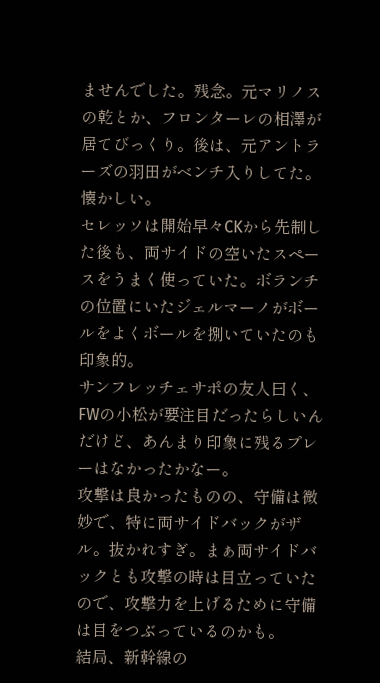ませんでした。残念。元マリノスの乾とか、フロンターレの相澤が居てびっくり。後は、元アントラーズの羽田がベンチ入りしてた。懐かしい。
セレッソは開始早々CKから先制した後も、両サイドの空いたスペースをうまく使っていた。ボランチの位置にいたジェルマーノがボールをよくボールを捌いていたのも印象的。
サンフレッチェサポの友人曰く、FWの小松が要注目だったらしいんだけど、あんまり印象に残るプレーはなかったかなー。
攻撃は良かったものの、守備は微妙で、特に両サイドバックがザル。抜かれすぎ。まぁ両サイドバックとも攻撃の時は目立っていたので、攻撃力を上げるために守備は目をつぶっているのかも。
結局、新幹線の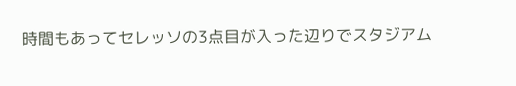時間もあってセレッソの3点目が入った辺りでスタジアム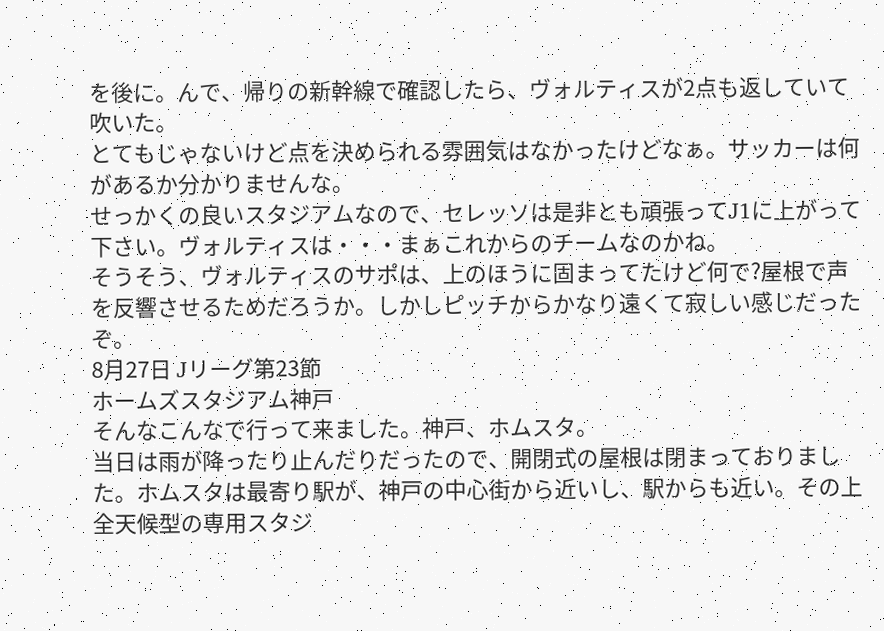を後に。んで、帰りの新幹線で確認したら、ヴォルティスが2点も返していて吹いた。
とてもじゃないけど点を決められる雰囲気はなかったけどなぁ。サッカーは何があるか分かりませんな。
せっかくの良いスタジアムなので、セレッソは是非とも頑張ってJ1に上がって下さい。ヴォルティスは・・・まぁこれからのチームなのかね。
そうそう、ヴォルティスのサポは、上のほうに固まってたけど何で?屋根で声を反響させるためだろうか。しかしピッチからかなり遠くて寂しい感じだったぞ。
8月27日 Jリーグ第23節
ホームズスタジアム神戸
そんなこんなで行って来ました。神戸、ホムスタ。
当日は雨が降ったり止んだりだったので、開閉式の屋根は閉まっておりました。ホムスタは最寄り駅が、神戸の中心街から近いし、駅からも近い。その上全天候型の専用スタジ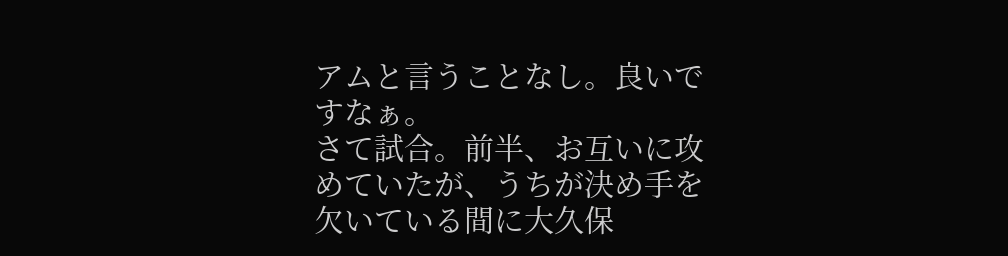アムと言うことなし。良いですなぁ。
さて試合。前半、お互いに攻めていたが、うちが決め手を欠いている間に大久保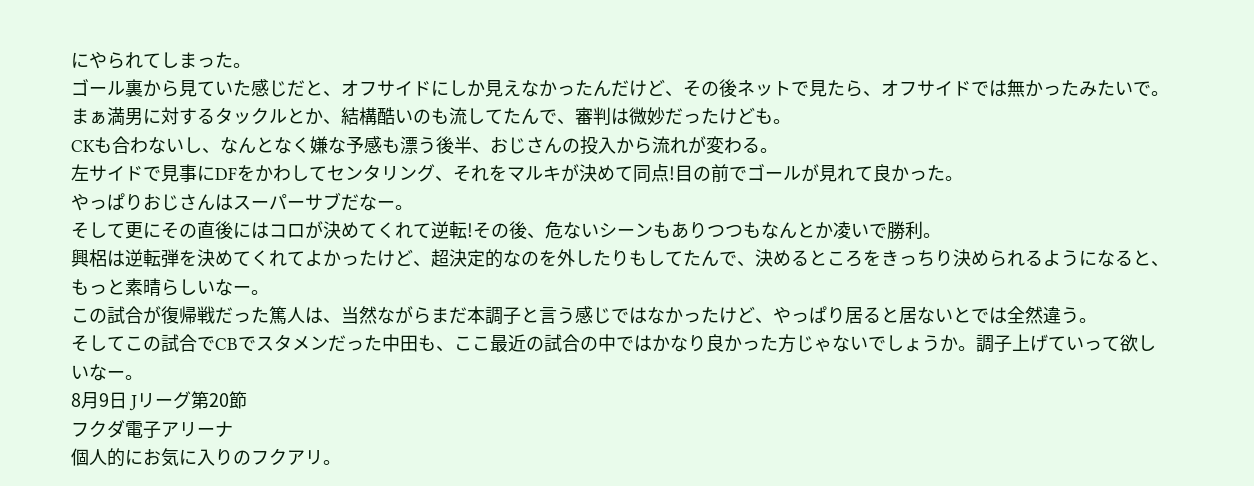にやられてしまった。
ゴール裏から見ていた感じだと、オフサイドにしか見えなかったんだけど、その後ネットで見たら、オフサイドでは無かったみたいで。
まぁ満男に対するタックルとか、結構酷いのも流してたんで、審判は微妙だったけども。
CKも合わないし、なんとなく嫌な予感も漂う後半、おじさんの投入から流れが変わる。
左サイドで見事にDFをかわしてセンタリング、それをマルキが決めて同点!目の前でゴールが見れて良かった。
やっぱりおじさんはスーパーサブだなー。
そして更にその直後にはコロが決めてくれて逆転!その後、危ないシーンもありつつもなんとか凌いで勝利。
興梠は逆転弾を決めてくれてよかったけど、超決定的なのを外したりもしてたんで、決めるところをきっちり決められるようになると、もっと素晴らしいなー。
この試合が復帰戦だった篤人は、当然ながらまだ本調子と言う感じではなかったけど、やっぱり居ると居ないとでは全然違う。
そしてこの試合でCBでスタメンだった中田も、ここ最近の試合の中ではかなり良かった方じゃないでしょうか。調子上げていって欲しいなー。
8月9日 Jリーグ第20節
フクダ電子アリーナ
個人的にお気に入りのフクアリ。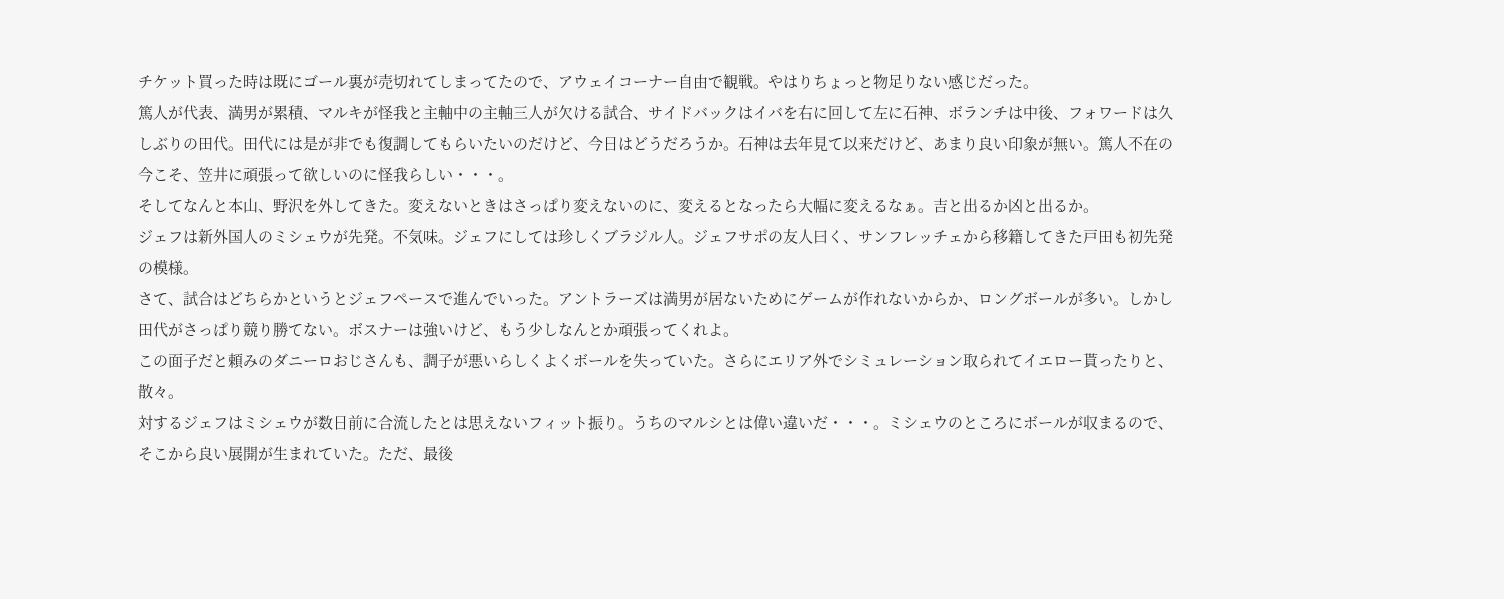チケット買った時は既にゴール裏が売切れてしまってたので、アウェイコーナー自由で観戦。やはりちょっと物足りない感じだった。
篤人が代表、満男が累積、マルキが怪我と主軸中の主軸三人が欠ける試合、サイドバックはイバを右に回して左に石神、ボランチは中後、フォワードは久しぶりの田代。田代には是が非でも復調してもらいたいのだけど、今日はどうだろうか。石神は去年見て以来だけど、あまり良い印象が無い。篤人不在の今こそ、笠井に頑張って欲しいのに怪我らしい・・・。
そしてなんと本山、野沢を外してきた。変えないときはさっぱり変えないのに、変えるとなったら大幅に変えるなぁ。吉と出るか凶と出るか。
ジェフは新外国人のミシェウが先発。不気味。ジェフにしては珍しくブラジル人。ジェフサポの友人曰く、サンフレッチェから移籍してきた戸田も初先発の模様。
さて、試合はどちらかというとジェフペースで進んでいった。アントラーズは満男が居ないためにゲームが作れないからか、ロングボールが多い。しかし田代がさっぱり競り勝てない。ボスナーは強いけど、もう少しなんとか頑張ってくれよ。
この面子だと頼みのダニーロおじさんも、調子が悪いらしくよくボールを失っていた。さらにエリア外でシミュレーション取られてイエロー貰ったりと、散々。
対するジェフはミシェウが数日前に合流したとは思えないフィット振り。うちのマルシとは偉い違いだ・・・。ミシェウのところにボールが収まるので、そこから良い展開が生まれていた。ただ、最後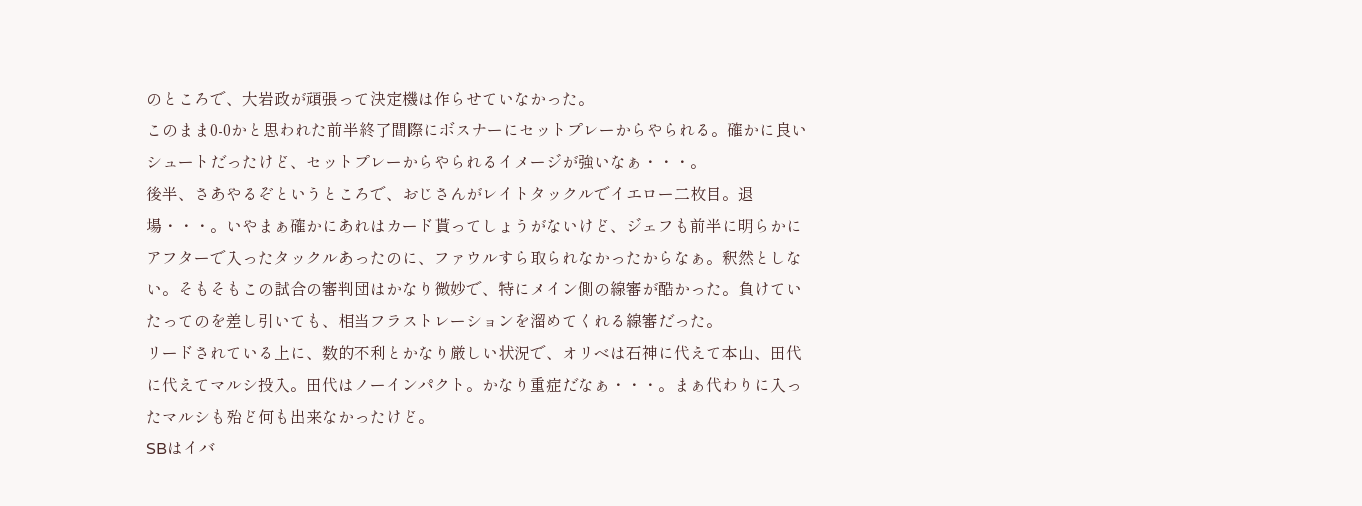のところで、大岩政が頑張って決定機は作らせていなかった。
このまま0-0かと思われた前半終了間際にボスナーにセットプレーからやられる。確かに良いシュートだったけど、セットプレーからやられるイメージが強いなぁ・・・。
後半、さあやるぞというところで、おじさんがレイトタックルでイエロー二枚目。退場・・・。いやまぁ確かにあれはカード貰ってしょうがないけど、ジェフも前半に明らかにアフターで入ったタックルあったのに、ファウルすら取られなかったからなぁ。釈然としない。そもそもこの試合の審判団はかなり微妙で、特にメイン側の線審が酷かった。負けていたってのを差し引いても、相当フラストレーションを溜めてくれる線審だった。
リードされている上に、数的不利とかなり厳しい状況で、オリベは石神に代えて本山、田代に代えてマルシ投入。田代はノーインパクト。かなり重症だなぁ・・・。まぁ代わりに入ったマルシも殆ど何も出来なかったけど。
SBはイバ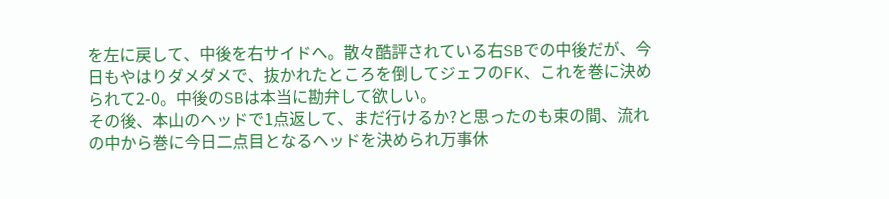を左に戻して、中後を右サイドへ。散々酷評されている右SBでの中後だが、今日もやはりダメダメで、抜かれたところを倒してジェフのFK、これを巻に決められて2-0。中後のSBは本当に勘弁して欲しい。
その後、本山のヘッドで1点返して、まだ行けるか?と思ったのも束の間、流れの中から巻に今日二点目となるヘッドを決められ万事休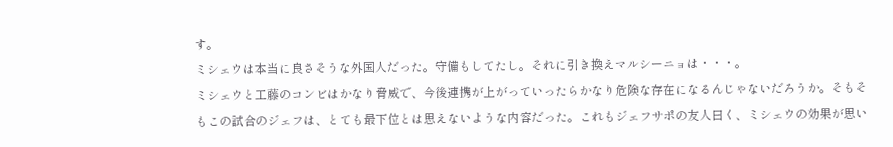す。
ミシェウは本当に良さそうな外国人だった。守備もしてたし。それに引き換えマルシーニョは・・・。
ミシェウと工藤のコンビはかなり脅威で、今後連携が上がっていったらかなり危険な存在になるんじゃないだろうか。そもそもこの試合のジェフは、とても最下位とは思えないような内容だった。これもジェフサポの友人曰く、ミシェウの効果が思い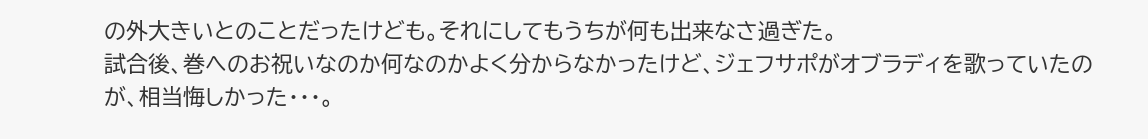の外大きいとのことだったけども。それにしてもうちが何も出来なさ過ぎた。
試合後、巻へのお祝いなのか何なのかよく分からなかったけど、ジェフサポがオブラディを歌っていたのが、相当悔しかった・・・。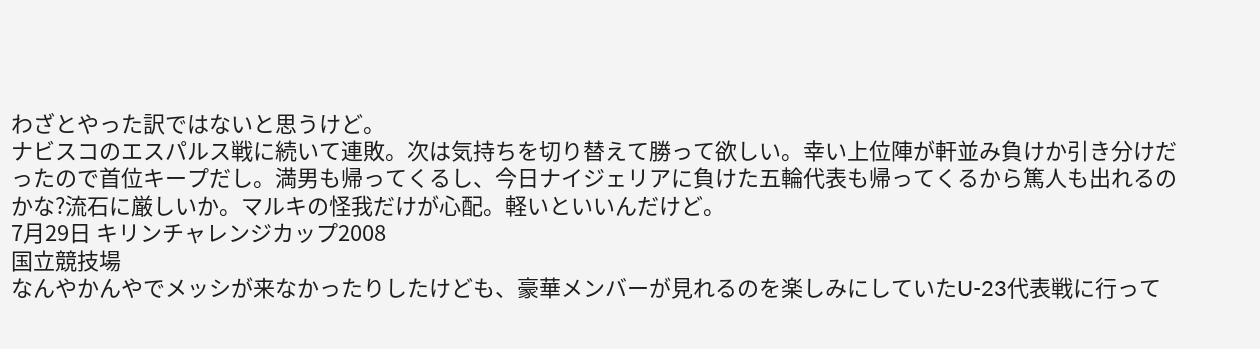わざとやった訳ではないと思うけど。
ナビスコのエスパルス戦に続いて連敗。次は気持ちを切り替えて勝って欲しい。幸い上位陣が軒並み負けか引き分けだったので首位キープだし。満男も帰ってくるし、今日ナイジェリアに負けた五輪代表も帰ってくるから篤人も出れるのかな?流石に厳しいか。マルキの怪我だけが心配。軽いといいんだけど。
7月29日 キリンチャレンジカップ2008
国立競技場
なんやかんやでメッシが来なかったりしたけども、豪華メンバーが見れるのを楽しみにしていたU-23代表戦に行って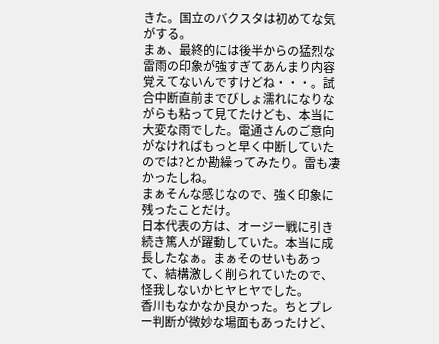きた。国立のバクスタは初めてな気がする。
まぁ、最終的には後半からの猛烈な雷雨の印象が強すぎてあんまり内容覚えてないんですけどね・・・。試合中断直前までびしょ濡れになりながらも粘って見てたけども、本当に大変な雨でした。電通さんのご意向がなければもっと早く中断していたのでは?とか勘繰ってみたり。雷も凄かったしね。
まぁそんな感じなので、強く印象に残ったことだけ。
日本代表の方は、オージー戦に引き続き篤人が躍動していた。本当に成長したなぁ。まぁそのせいもあって、結構激しく削られていたので、怪我しないかヒヤヒヤでした。
香川もなかなか良かった。ちとプレー判断が微妙な場面もあったけど、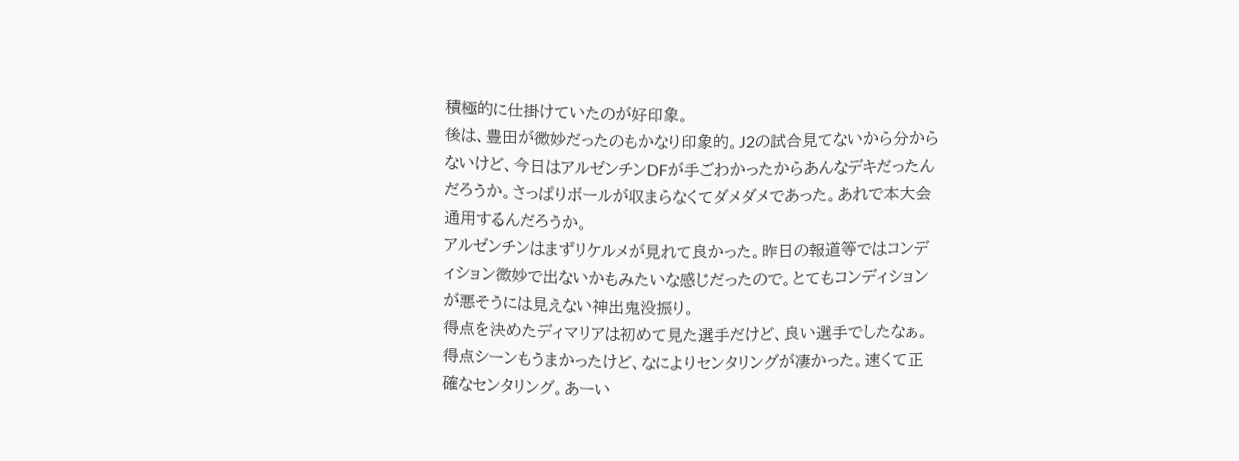積極的に仕掛けていたのが好印象。
後は、豊田が微妙だったのもかなり印象的。J2の試合見てないから分からないけど、今日はアルゼンチンDFが手ごわかったからあんなデキだったんだろうか。さっぱりボールが収まらなくてダメダメであった。あれで本大会通用するんだろうか。
アルゼンチンはまずリケルメが見れて良かった。昨日の報道等ではコンディション微妙で出ないかもみたいな感じだったので。とてもコンディションが悪そうには見えない神出鬼没振り。
得点を決めたディマリアは初めて見た選手だけど、良い選手でしたなぁ。得点シーンもうまかったけど、なによりセンタリングが凄かった。速くて正確なセンタリング。あーい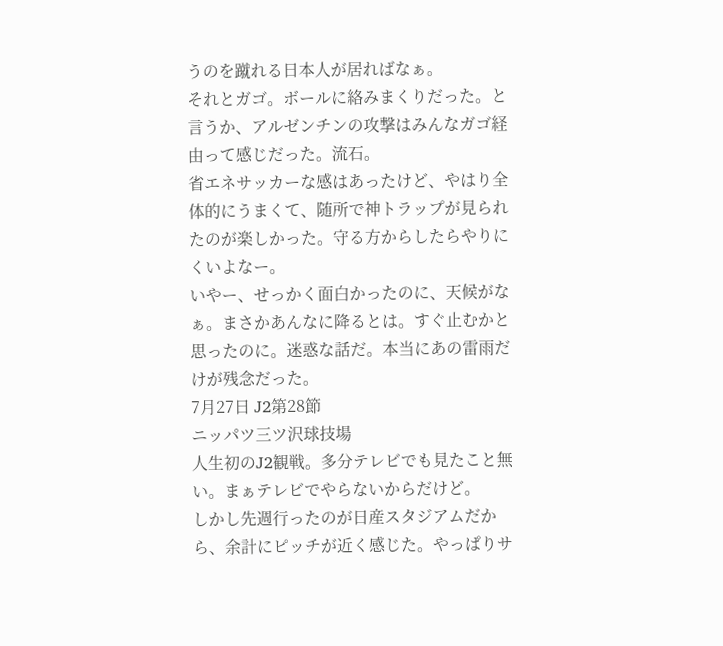うのを蹴れる日本人が居ればなぁ。
それとガゴ。ボールに絡みまくりだった。と言うか、アルゼンチンの攻撃はみんなガゴ経由って感じだった。流石。
省エネサッカーな感はあったけど、やはり全体的にうまくて、随所で神トラップが見られたのが楽しかった。守る方からしたらやりにくいよなー。
いやー、せっかく面白かったのに、天候がなぁ。まさかあんなに降るとは。すぐ止むかと思ったのに。迷惑な話だ。本当にあの雷雨だけが残念だった。
7月27日 J2第28節
ニッパツ三ツ沢球技場
人生初のJ2観戦。多分テレビでも見たこと無い。まぁテレビでやらないからだけど。
しかし先週行ったのが日産スタジアムだから、余計にピッチが近く感じた。やっぱりサ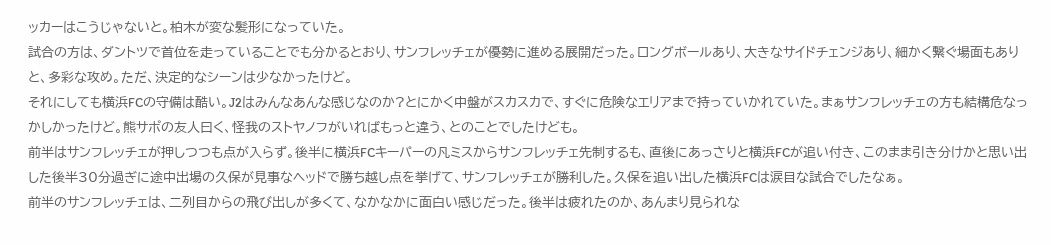ッカーはこうじゃないと。柏木が変な髪形になっていた。
試合の方は、ダントツで首位を走っていることでも分かるとおり、サンフレッチェが優勢に進める展開だった。ロングボールあり、大きなサイドチェンジあり、細かく繋ぐ場面もありと、多彩な攻め。ただ、決定的なシーンは少なかったけど。
それにしても横浜FCの守備は酷い。J2はみんなあんな感じなのか?とにかく中盤がスカスカで、すぐに危険なエリアまで持っていかれていた。まぁサンフレッチェの方も結構危なっかしかったけど。熊サポの友人曰く、怪我のストヤノフがいればもっと違う、とのことでしたけども。
前半はサンフレッチェが押しつつも点が入らず。後半に横浜FCキーパーの凡ミスからサンフレッチェ先制するも、直後にあっさりと横浜FCが追い付き、このまま引き分けかと思い出した後半30分過ぎに途中出場の久保が見事なヘッドで勝ち越し点を挙げて、サンフレッチェが勝利した。久保を追い出した横浜FCは涙目な試合でしたなぁ。
前半のサンフレッチェは、二列目からの飛び出しが多くて、なかなかに面白い感じだった。後半は疲れたのか、あんまり見られな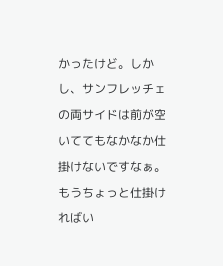かったけど。しかし、サンフレッチェの両サイドは前が空いててもなかなか仕掛けないですなぁ。もうちょっと仕掛ければい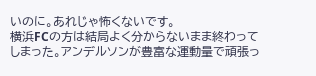いのに。あれじゃ怖くないです。
横浜FCの方は結局よく分からないまま終わってしまった。アンデルソンが豊富な運動量で頑張っ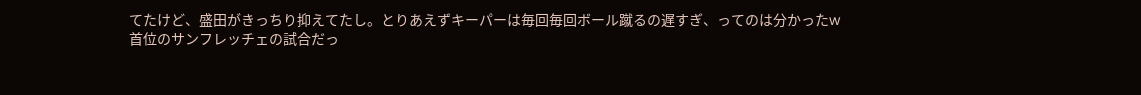てたけど、盛田がきっちり抑えてたし。とりあえずキーパーは毎回毎回ボール蹴るの遅すぎ、ってのは分かったw
首位のサンフレッチェの試合だっ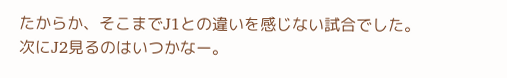たからか、そこまでJ1との違いを感じない試合でした。次にJ2見るのはいつかなー。